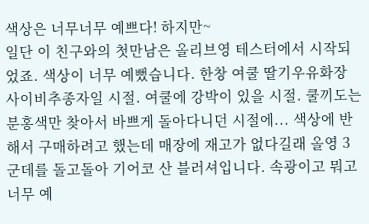색상은 너무너무 예쁘다! 하지만~
일단 이 친구와의 첫만남은 올리브영 테스터에서 시작되었죠. 색상이 너무 예뻤습니다. 한창 여쿨 딸기우유화장 사이비추종자일 시절. 여쿨에 강박이 있을 시절. 쿨끼도는 분홍색만 찾아서 바쁘게 돌아다니던 시절에... 색상에 반해서 구매하려고 했는데 매장에 재고가 없다길래 올영 3군데를 돌고돌아 기어코 산 블러셔입니다. 속광이고 뭐고 너무 예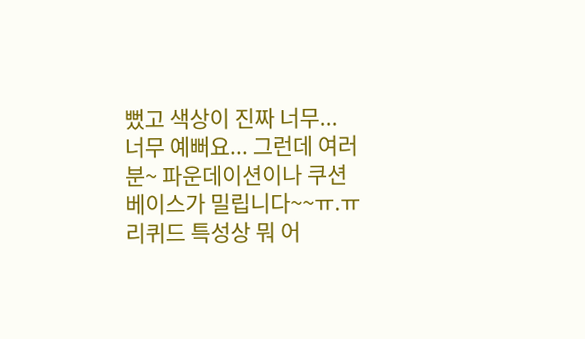뻤고 색상이 진짜 너무... 너무 예뻐요... 그런데 여러분~ 파운데이션이나 쿠션 베이스가 밀립니다~~ㅠ.ㅠ 리퀴드 특성상 뭐 어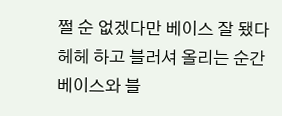쩔 순 없겠다만 베이스 잘 됐다 헤헤 하고 블러셔 올리는 순간 베이스와 블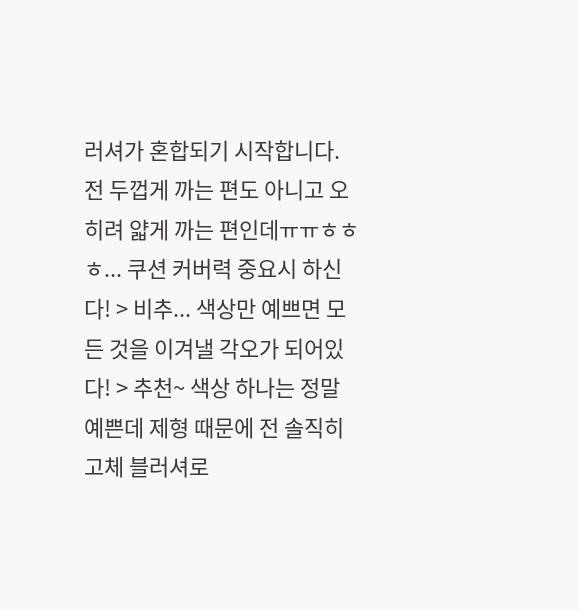러셔가 혼합되기 시작합니다. 전 두껍게 까는 편도 아니고 오히려 얇게 까는 편인데ㅠㅠㅎㅎㅎ... 쿠션 커버력 중요시 하신다! > 비추... 색상만 예쁘면 모든 것을 이겨낼 각오가 되어있다! > 추천~ 색상 하나는 정말 예쁜데 제형 때문에 전 솔직히 고체 블러셔로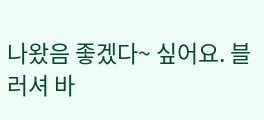나왔음 좋겠다~ 싶어요. 블러셔 바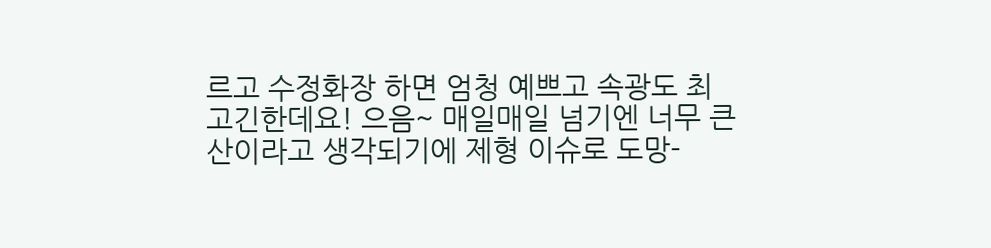르고 수정화장 하면 엄청 예쁘고 속광도 최고긴한데요! 으음~ 매일매일 넘기엔 너무 큰 산이라고 생각되기에 제형 이슈로 도망-